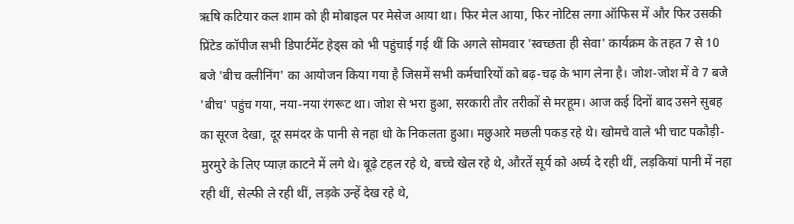ऋषि कटियार कल शाम को ही मोबाइल पर मेसेज आया था। फिर मेल आया, फिर नोटिस लगा ऑफिस में और फिर उसकी प्रिंटेड कॉपीज सभी डिपार्टमेंट हेड्स को भी पहुंचाई गई थीं कि अगले सोमवार 'स्वच्छता ही सेवा' कार्यक्रम के तहत 7 से 10 बजे 'बीच क्लीनिंग' का आयोजन किया गया है जिसमें सभी कर्मचारियों को बढ़-चढ़ के भाग लेना है। जोश-जोश में वे 7 बजे 'बीच' पहुंच गया, नया-नया रंगरूट था। जोश से भरा हुआ, सरकारी तौर तरीकों से मरहूम। आज कई दिनों बाद उसने सुबह का सूरज देखा, दूर समंदर के पानी से नहा धो के निकलता हुआ। मछुआरे मछली पकड़ रहे थे। खोमचे वाले भी चाट पकौड़ी-मुरमुरे के लिए प्याज़ काटने में लगे थे। बूढ़े टहल रहे थे, बच्चे खेल रहे थे, औरतें सूर्य को अर्घ्य दे रही थीं, लड़कियां पानी में नहा रही थीं, सेल्फी ले रही थीं, लड़के उन्हें देख रहे थे,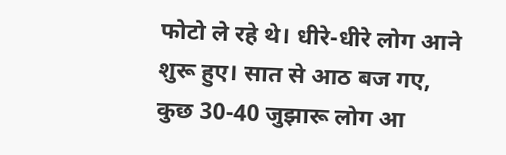फोटो ले रहे थे। धीरे-धीरे लोग आने शुरू हुए। सात से आठ बज गए, कुछ 30-40 जुझारू लोग आ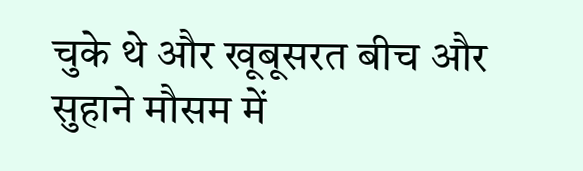चुके थे और खूबूसरत बीच और सुहाने मौसम में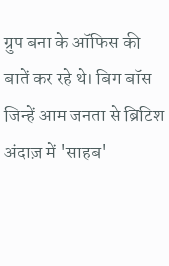ग्रुप बना के ऑफिस की बातें कर रहे थे। बिग बॉस जिन्हें आम जनता से ब्रिटिश अंदाज़ में 'साहब'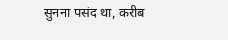सुनना पसंद था, करीब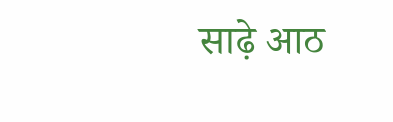साढ़े आठ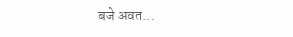बजे अवत...